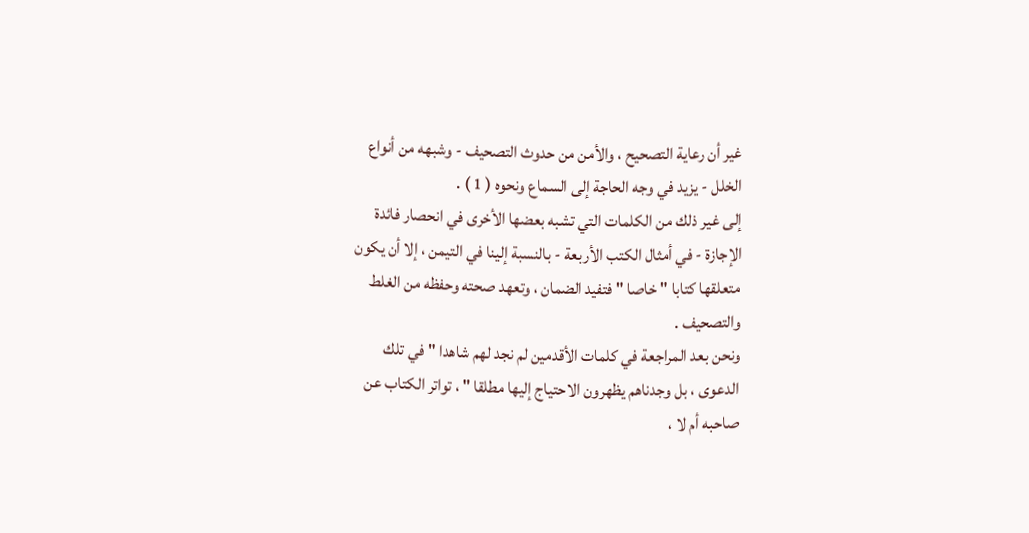غير أن رعاية التصحيح ، والأمن من حدوث التصحيف - وشبهه من أنواع
الخلل - يزيد في وجه الحاجة إلى السماع ونحوه ( 1 ) .
إلى غير ذلك من الكلمات التي تشبه بعضها الأخرى في انحصار فائدة
الإجازة - في أمثال الكتب الأربعة - بالنسبة إلينا في التيمن ، إلا أن يكون
متعلقها كتابا " خاصا " فتفيد الضمان ، وتعهد صحته وحفظه من الغلط
والتصحيف .
ونحن بعد المراجعة في كلمات الأقدمين لم نجد لهم شاهدا " في تلك
الدعوى ، بل وجدناهم يظهرون الاحتياج إليها مطلقا " ، تواتر الكتاب عن
صاحبه أم لا ،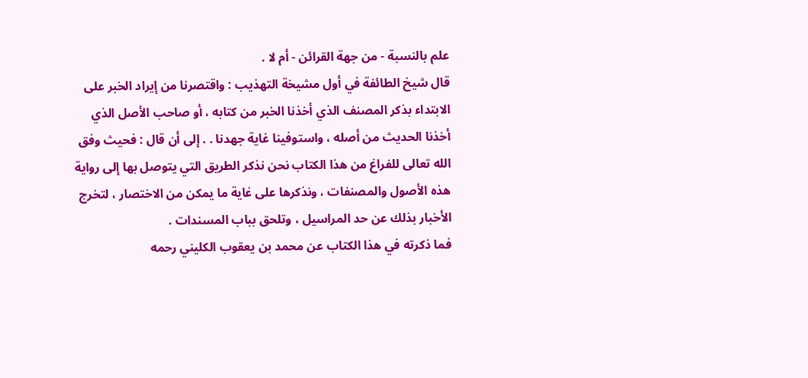علم بالنسبة - من جهة القرائن - أم لا .
قال شيخ الطائفة في أول مشيخة التهذيب : واقتصرنا من إيراد الخبر على
الابتداء بذكر المصنف الذي أخذنا الخبر من كتابه ، أو صاحب الأصل الذي
أخذنا الحديث من أصله ، واستوفينا غاية جهدنا . . إلى أن قال : فحيث وفق
الله تعالى للفراغ من هذا الكتاب نحن نذكر الطريق التي يتوصل بها إلى رواية
هذه الأصول والمصنفات ، ونذكرها على غاية ما يمكن من الاختصار ، لتخرج
الأخبار بذلك عن حد المراسيل ، وتلحق بباب المسندات .
فما ذكرته في هذا الكتاب عن محمد بن يعقوب الكليني رحمه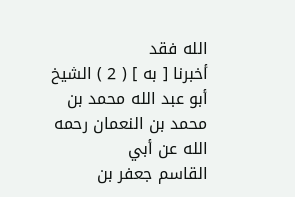الله فقد
أخبرنا [ به ] ( 2 ) الشيخ أبو عبد الله محمد بن محمد بن النعمان رحمه الله عن أبي
القاسم جعفر بن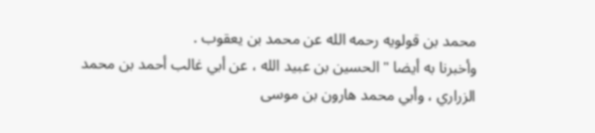محمد بن قولويه رحمه الله عن محمد بن يعقوب .
وأخبرنا به أيضا " الحسين بن عبيد الله ، عن أبي غالب أحمد بن محمد
الزراري ، وأبي محمد هارون بن موسى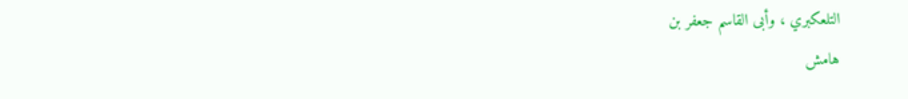التلعكبري ، وأبى القاسم جعفر بن
هامش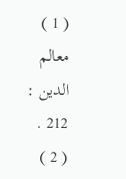( 1 ) معالم الدين : 212 .
( 2 )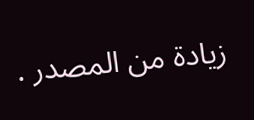زيادة من المصدر .